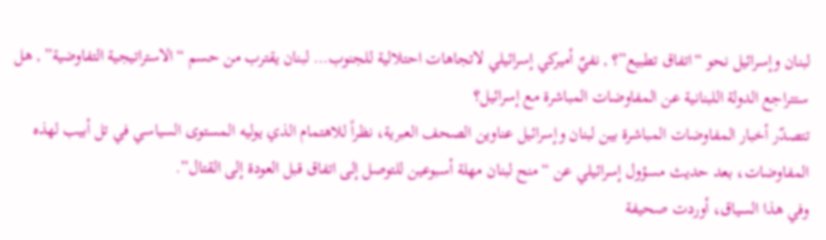لبنان وإسرائيل نحو “اتفاق تطبيع”؟ , نفيٌ أميركي إسرائيلي لاتجاهات احتلالية للجنوب… لبنان يقترب من حسم “الاستراتيجية التفاوضية” , هل ستتراجع الدولة اللبنانية عن المفاوضات المباشرة مع إسرائيل؟
تتصدّر أخبار المفاوضات المباشرة بين لبنان وإسرائيل عناوين الصحف العبرية، نظراً للاهتمام الذي يوليه المستوى السياسي في تل أبيب لهذه المفاوضات، بعد حديث مسؤول إسرائيلي عن “منح لبنان مهلة أسبوعين للتوصل إلى اتفاق قبل العودة إلى القتال”.
وفي هذا السياق، أوردت صحيفة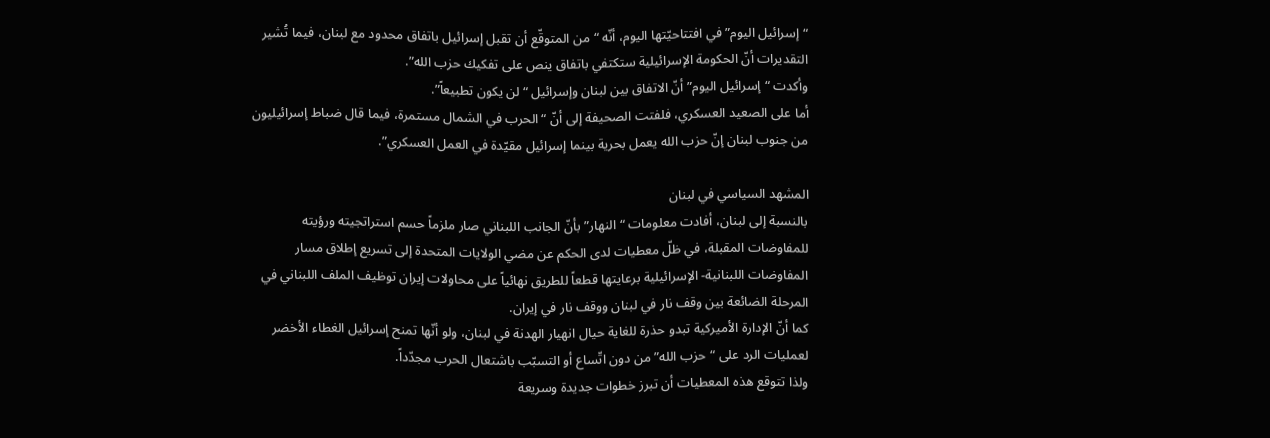“إسرائيل اليوم” في افتتاحيّتها اليوم، أنّه “من المتوقّع أن تقبل إسرائيل باتفاق محدود مع لبنان، فيما تُشير التقديرات أنّ الحكومة الإسرائيلية ستكتفي باتفاق ينص على تفكيك حزب الله”.
وأكدت “إسرائيل اليوم” أنّ الاتفاق بين لبنان وإسرائيل “لن يكون تطبيعاً”.
أما على الصعيد العسكري، فلفتت الصحيفة إلى أنّ “الحرب في الشمال مستمرة، فيما قال ضباط إسرائيليون من جنوب لبنان إنّ حزب الله يعمل بحرية بينما إسرائيل مقيّدة في العمل العسكري”.

المشهد السياسي في لبنان
بالنسبة إلى لبنان، أفادت معلومات “النهار” بأنّ الجانب اللبناني صار ملزماً حسم استراتجيته ورؤيته للمفاوضات المقبلة، في ظلّ معطيات لدى الحكم عن مضي الولايات المتحدة إلى تسريع إطلاق مسار المفاوضات اللبنانية- الإسرائيلية برعايتها قطعاً للطريق نهائياً على محاولات إيران توظيف الملف اللبناني في المرحلة الضائعة بين وقف نار في لبنان ووقف نار في إيران.
كما أنّ الإدارة الأميركية تبدو حذرة للغاية حيال انهيار الهدنة في لبنان، ولو أنّها تمنح إسرائيل الغطاء الأخضر لعمليات الرد على “حزب الله” من دون اتّساع أو التسبّب باشتعال الحرب مجدّداً.
ولذا تتوقع هذه المعطيات أن تبرز خطوات جديدة وسريعة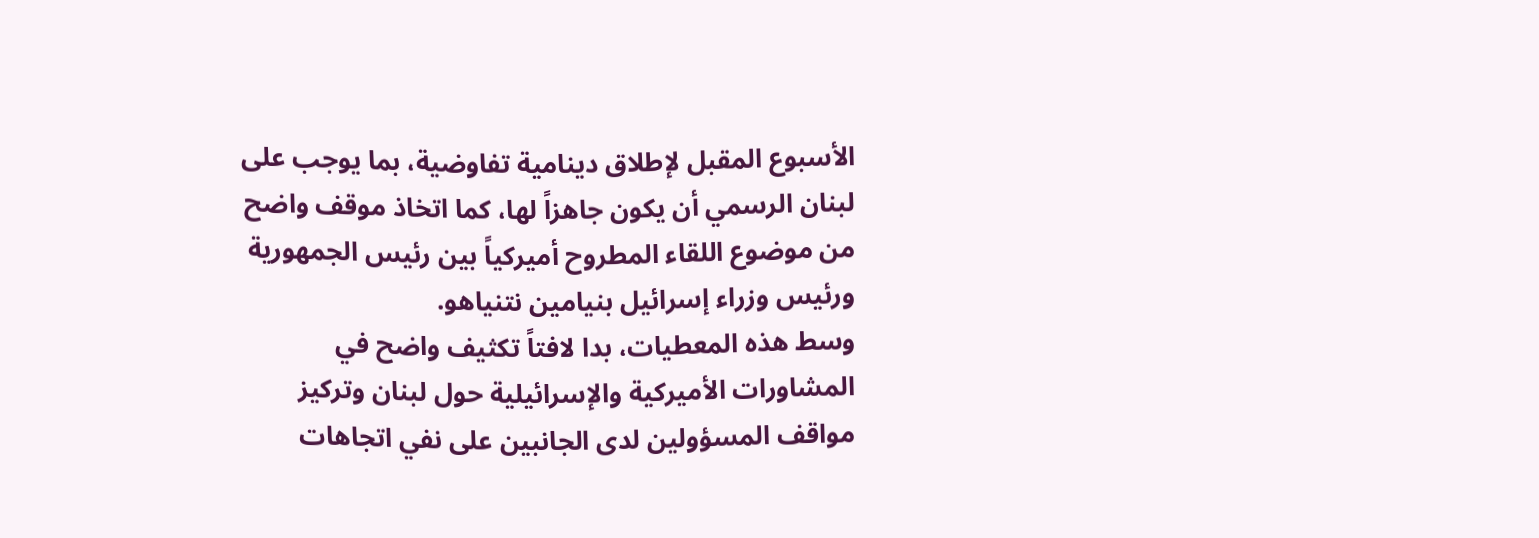الأسبوع المقبل لإطلاق دينامية تفاوضية، بما يوجب على لبنان الرسمي أن يكون جاهزاً لها، كما اتخاذ موقف واضح من موضوع اللقاء المطروح أميركياً بين رئيس الجمهورية ورئيس وزراء إسرائيل بنيامين نتنياهو.
وسط هذه المعطيات، بدا لافتاً تكثيف واضح في المشاورات الأميركية والإسرائيلية حول لبنان وتركيز مواقف المسؤولين لدى الجانبين على نفي اتجاهات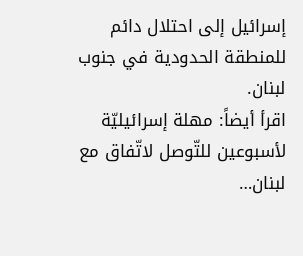إسرائيل إلى احتلال دائم للمنطقة الحدودية في جنوب لبنان.
اقرأ أيضاً: مهلة إسرائيليّة لأسبوعين للتّوصل لاتّفاق مع لبنان…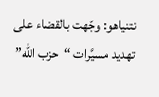نتنياهو: وجّهت بالقضاء على تهديد مسيَّرات “حزب الله”